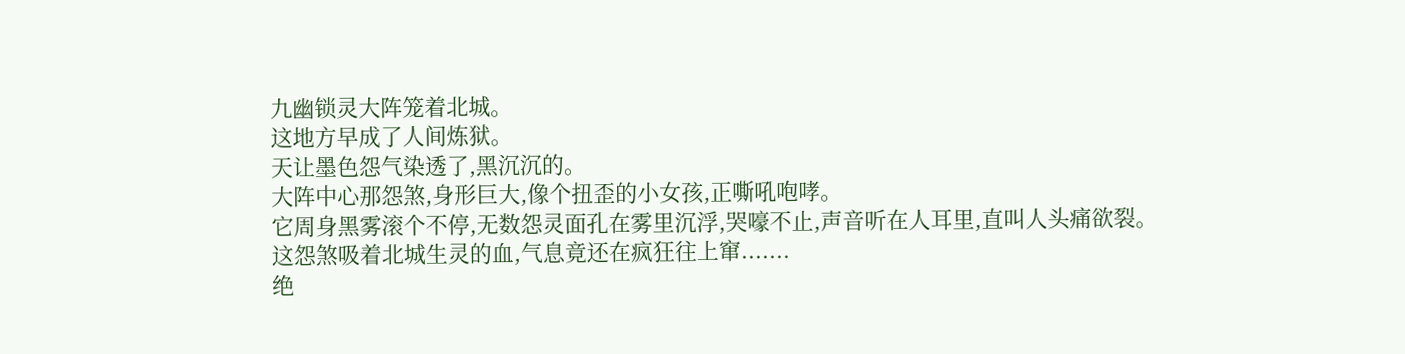九幽锁灵大阵笼着北城。
这地方早成了人间炼狱。
天让墨色怨气染透了,黑沉沉的。
大阵中心那怨煞,身形巨大,像个扭歪的小女孩,正嘶吼咆哮。
它周身黑雾滚个不停,无数怨灵面孔在雾里沉浮,哭嚎不止,声音听在人耳里,直叫人头痛欲裂。
这怨煞吸着北城生灵的血,气息竟还在疯狂往上窜.......
绝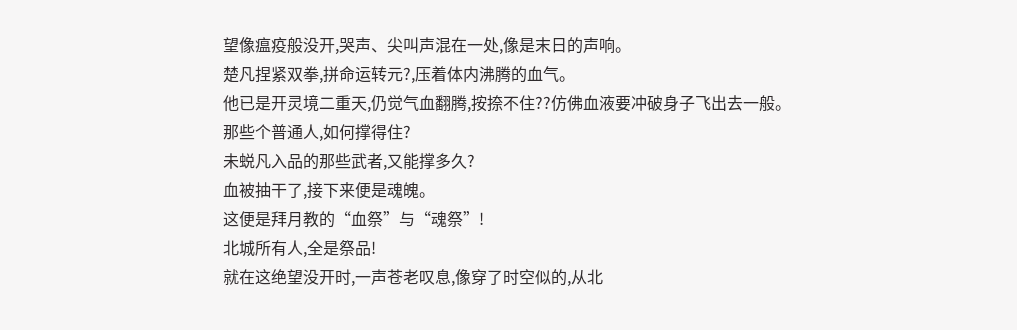望像瘟疫般没开,哭声、尖叫声混在一处,像是末日的声响。
楚凡捏紧双拳,拼命运转元?,压着体内沸腾的血气。
他已是开灵境二重天,仍觉气血翻腾,按捺不住??仿佛血液要冲破身子飞出去一般。
那些个普通人,如何撑得住?
未蜕凡入品的那些武者,又能撑多久?
血被抽干了,接下来便是魂魄。
这便是拜月教的“血祭”与“魂祭”!
北城所有人,全是祭品!
就在这绝望没开时,一声苍老叹息,像穿了时空似的,从北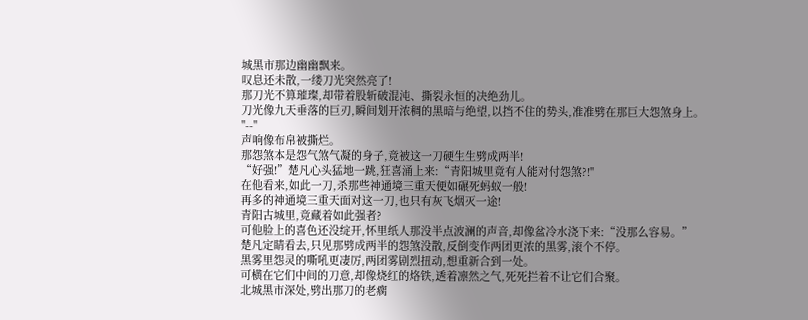城黑市那边幽幽飘来。
叹息还未散,一缕刀光突然亮了!
那刀光不算璀璨,却带着股斩破混沌、撕裂永恒的决绝劲儿。
刀光像九天垂落的巨刃,瞬间划开浓稠的黑暗与绝望,以挡不住的势头,准准劈在那巨大怨煞身上。
"--"
声响像布帛被撕烂。
那怨煞本是怨气煞气凝的身子,竟被这一刀硬生生劈成两半!
“好强!”楚凡心头猛地一跳,狂喜涌上来:“青阳城里竟有人能对付怨煞?!"
在他看来,如此一刀,杀那些神通境三重天便如碾死蚂蚁一般!
再多的神通境三重天面对这一刀,也只有灰飞烟灭一途!
青阳古城里,竟藏着如此强者?
可他脸上的喜色还没绽开,怀里纸人那没半点波澜的声音,却像盆冷水浇下来:“没那么容易。”
楚凡定睛看去,只见那劈成两半的怨煞没散,反倒变作两团更浓的黑雾,滚个不停。
黑雾里怨灵的嘶吼更凄厉,两团雾剧烈扭动,想重新合到一处。
可横在它们中间的刀意,却像烧红的烙铁,透着凛然之气,死死拦着不让它们合聚。
北城黑市深处,劈出那刀的老瘸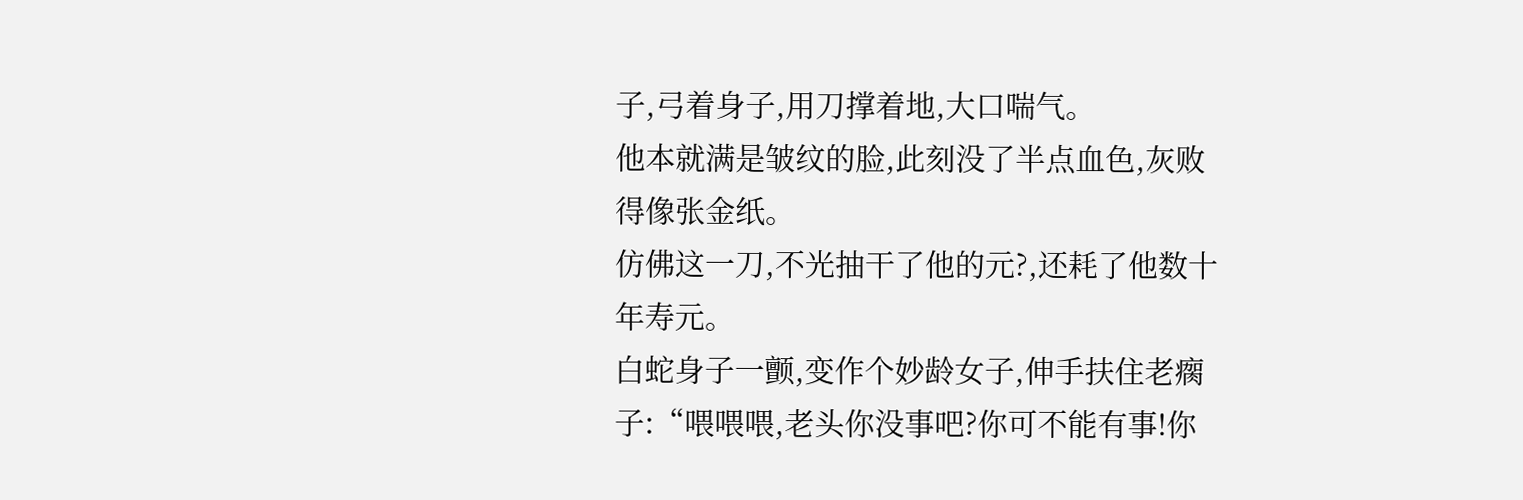子,弓着身子,用刀撑着地,大口喘气。
他本就满是皱纹的脸,此刻没了半点血色,灰败得像张金纸。
仿佛这一刀,不光抽干了他的元?,还耗了他数十年寿元。
白蛇身子一颤,变作个妙龄女子,伸手扶住老瘸子:“喂喂喂,老头你没事吧?你可不能有事!你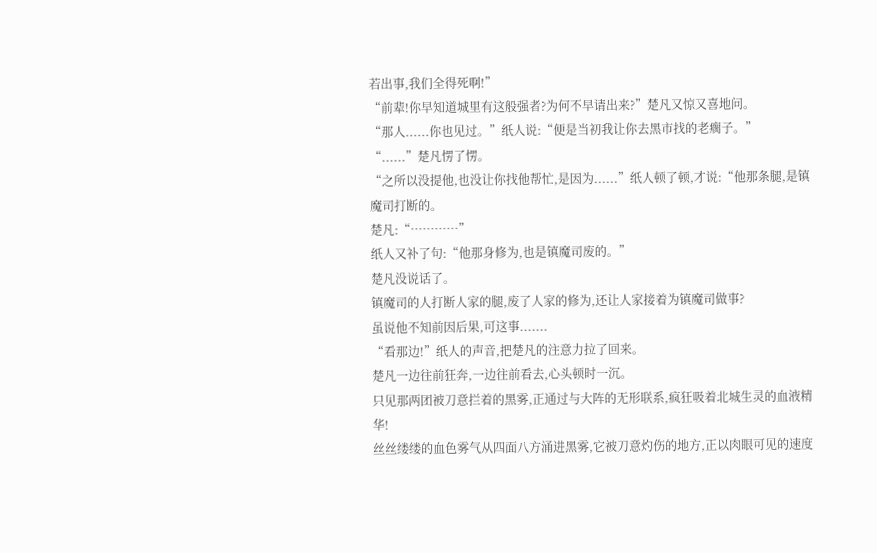若出事,我们全得死啊!”
“前辈!你早知道城里有这般强者?为何不早请出来?”楚凡又惊又喜地问。
“那人......你也见过。”纸人说:“便是当初我让你去黑市找的老瘸子。”
“......”楚凡愣了愣。
“之所以没提他,也没让你找他帮忙,是因为......”纸人顿了顿,才说:“他那条腿,是镇魔司打断的。
楚凡:“…………”
纸人又补了句:“他那身修为,也是镇魔司废的。”
楚凡没说话了。
镇魔司的人打断人家的腿,废了人家的修为,还让人家接着为镇魔司做事?
虽说他不知前因后果,可这事.......
“看那边!”纸人的声音,把楚凡的注意力拉了回来。
楚凡一边往前狂奔,一边往前看去,心头顿时一沉。
只见那两团被刀意拦着的黑雾,正通过与大阵的无形联系,疯狂吸着北城生灵的血液精华!
丝丝缕缕的血色雾气从四面八方涌进黑雾,它被刀意灼伤的地方,正以肉眼可见的速度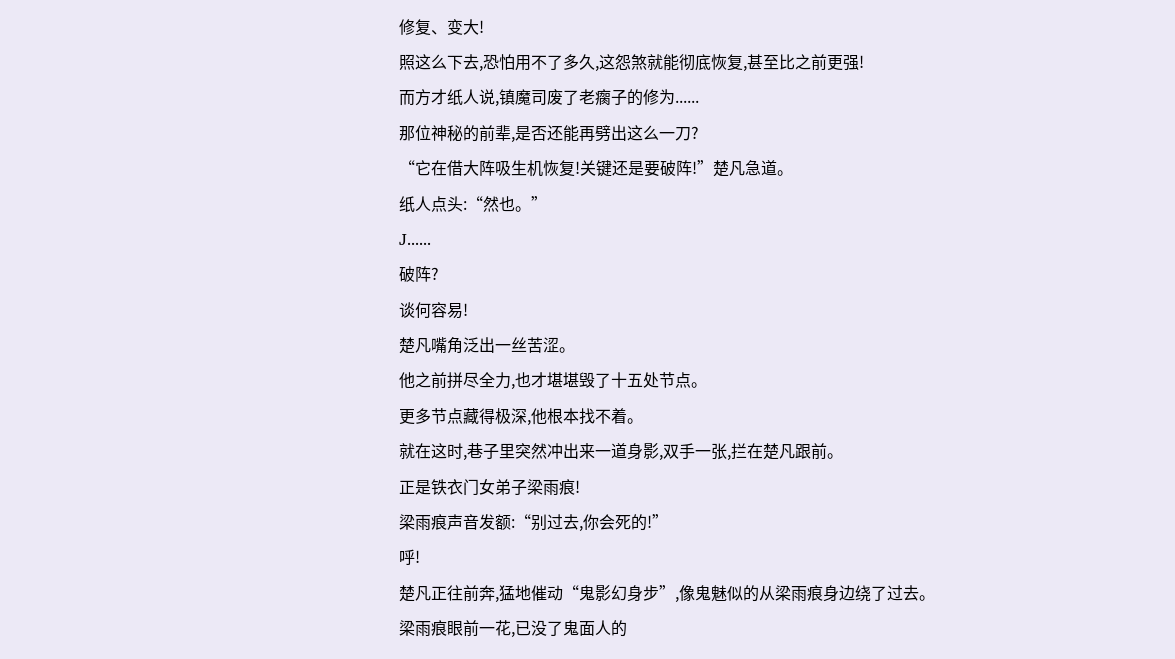修复、变大!
照这么下去,恐怕用不了多久,这怨煞就能彻底恢复,甚至比之前更强!
而方才纸人说,镇魔司废了老瘸子的修为......
那位神秘的前辈,是否还能再劈出这么一刀?
“它在借大阵吸生机恢复!关键还是要破阵!”楚凡急道。
纸人点头:“然也。”
J......
破阵?
谈何容易!
楚凡嘴角泛出一丝苦涩。
他之前拼尽全力,也才堪堪毁了十五处节点。
更多节点藏得极深,他根本找不着。
就在这时,巷子里突然冲出来一道身影,双手一张,拦在楚凡跟前。
正是铁衣门女弟子梁雨痕!
梁雨痕声音发额:“别过去,你会死的!”
呼!
楚凡正往前奔,猛地催动“鬼影幻身步”,像鬼魅似的从梁雨痕身边绕了过去。
梁雨痕眼前一花,已没了鬼面人的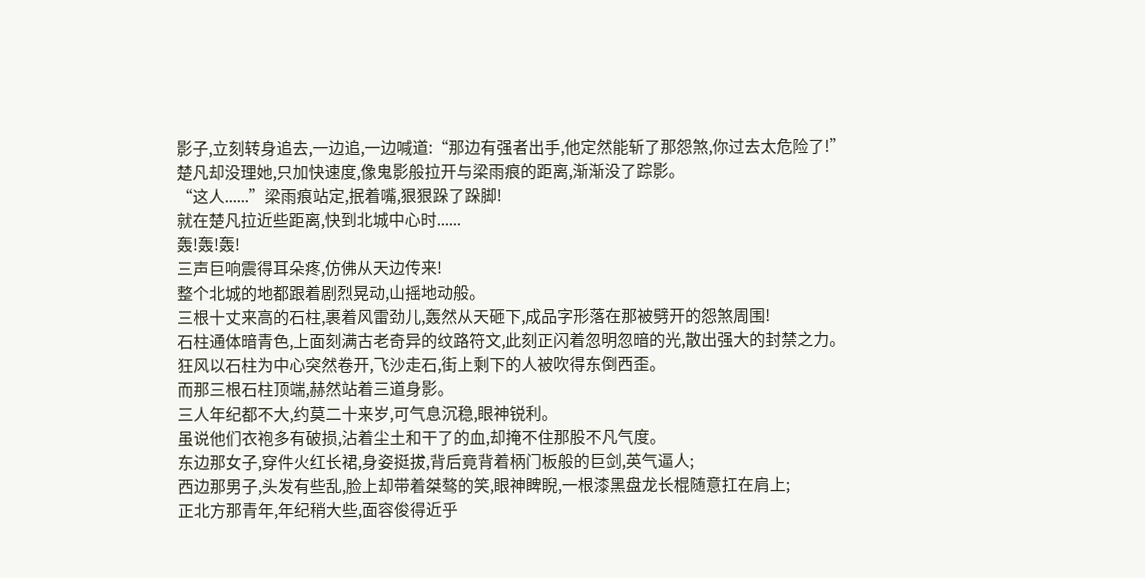影子,立刻转身追去,一边追,一边喊道:“那边有强者出手,他定然能斩了那怨煞,你过去太危险了!”
楚凡却没理她,只加快速度,像鬼影般拉开与梁雨痕的距离,渐渐没了踪影。
“这人......”梁雨痕站定,抿着嘴,狠狠跺了跺脚!
就在楚凡拉近些距离,快到北城中心时......
轰!轰!轰!
三声巨响震得耳朵疼,仿佛从天边传来!
整个北城的地都跟着剧烈晃动,山摇地动般。
三根十丈来高的石柱,裹着风雷劲儿,轰然从天砸下,成品字形落在那被劈开的怨煞周围!
石柱通体暗青色,上面刻满古老奇异的纹路符文,此刻正闪着忽明忽暗的光,散出强大的封禁之力。
狂风以石柱为中心突然卷开,飞沙走石,街上剩下的人被吹得东倒西歪。
而那三根石柱顶端,赫然站着三道身影。
三人年纪都不大,约莫二十来岁,可气息沉稳,眼神锐利。
虽说他们衣袍多有破损,沾着尘土和干了的血,却掩不住那股不凡气度。
东边那女子,穿件火红长裙,身姿挺拔,背后竟背着柄门板般的巨剑,英气逼人;
西边那男子,头发有些乱,脸上却带着桀骜的笑,眼神睥睨,一根漆黑盘龙长棍随意扛在肩上;
正北方那青年,年纪稍大些,面容俊得近乎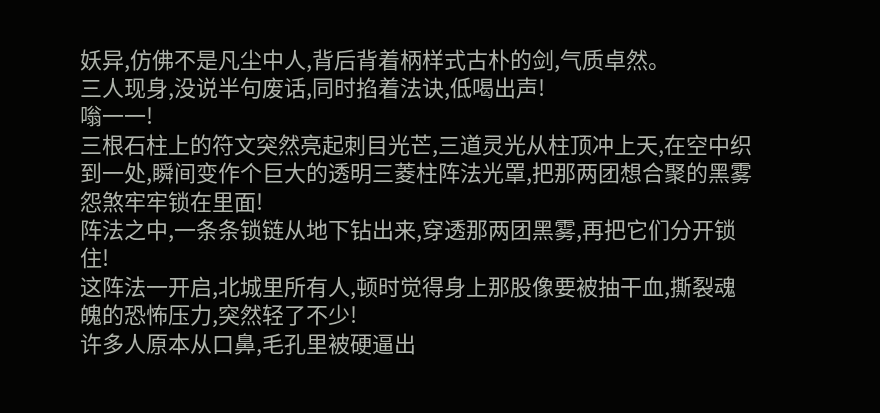妖异,仿佛不是凡尘中人,背后背着柄样式古朴的剑,气质卓然。
三人现身,没说半句废话,同时掐着法诀,低喝出声!
嗡一一!
三根石柱上的符文突然亮起刺目光芒,三道灵光从柱顶冲上天,在空中织到一处,瞬间变作个巨大的透明三菱柱阵法光罩,把那两团想合聚的黑雾怨煞牢牢锁在里面!
阵法之中,一条条锁链从地下钻出来,穿透那两团黑雾,再把它们分开锁住!
这阵法一开启,北城里所有人,顿时觉得身上那股像要被抽干血,撕裂魂魄的恐怖压力,突然轻了不少!
许多人原本从口鼻,毛孔里被硬逼出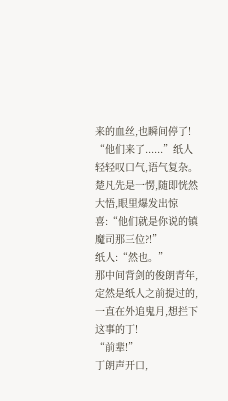来的血丝,也瞬间停了!
“他们来了......”纸人轻轻叹口气,语气复杂。
楚凡先是一愣,随即恍然大悟,眼里爆发出惊喜:“他们就是你说的镇魔司那三位?!”
纸人:“然也。”
那中间背剑的俊朗青年,定然是纸人之前提过的,一直在外追鬼月,想拦下这事的丁!
“前辈!”
丁朗声开口,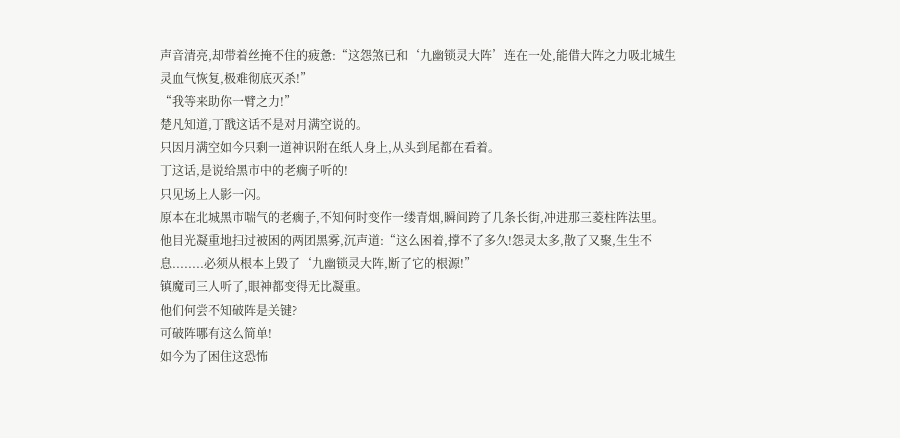声音清亮,却带着丝掩不住的疲惫:“这怨煞已和‘九幽锁灵大阵’连在一处,能借大阵之力吸北城生灵血气恢复,极难彻底灭杀!”
“我等来助你一臂之力!”
楚凡知道,丁戬这话不是对月满空说的。
只因月满空如今只剩一道神识附在纸人身上,从头到尾都在看着。
丁这话,是说给黑市中的老瘸子听的!
只见场上人影一闪。
原本在北城黑市喘气的老瘸子,不知何时变作一缕青烟,瞬间跨了几条长街,冲进那三菱柱阵法里。
他目光凝重地扫过被困的两团黑雾,沉声道:“这么困着,撑不了多久!怨灵太多,散了又聚,生生不息........必须从根本上毁了‘九幽锁灵大阵,断了它的根源!”
镇魔司三人听了,眼神都变得无比凝重。
他们何尝不知破阵是关键?
可破阵哪有这么简单!
如今为了困住这恐怖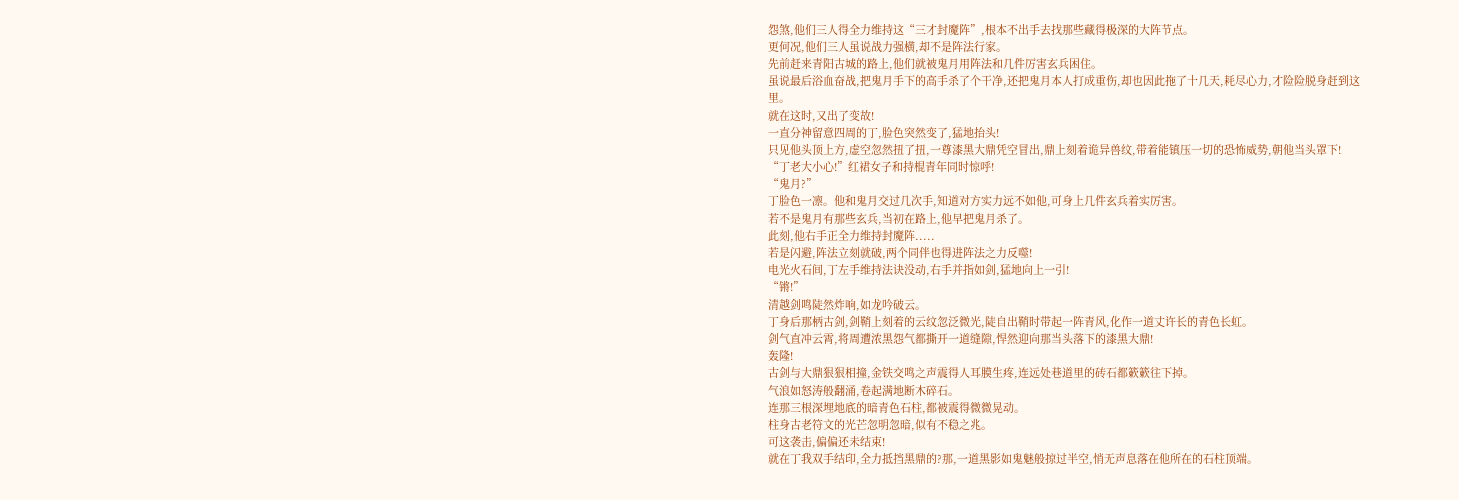怨煞,他们三人得全力维持这“三才封魔阵”,根本不出手去找那些藏得极深的大阵节点。
更何况,他们三人虽说战力强横,却不是阵法行家。
先前赶来青阳古城的路上,他们就被鬼月用阵法和几件厉害玄兵困住。
虽说最后浴血奋战,把鬼月手下的高手杀了个干净,还把鬼月本人打成重伤,却也因此拖了十几天,耗尽心力,才险险脱身赶到这里。
就在这时,又出了变故!
一直分神留意四周的丁,脸色突然变了,猛地抬头!
只见他头顶上方,虚空忽然扭了扭,一尊漆黑大鼎凭空冒出,鼎上刻着诡异兽纹,带着能镇压一切的恐怖威势,朝他当头罩下!
“丁老大小心!”红裙女子和持棍青年同时惊呼!
“鬼月?”
丁脸色一凛。他和鬼月交过几次手,知道对方实力远不如他,可身上几件玄兵着实厉害。
若不是鬼月有那些玄兵,当初在路上,他早把鬼月杀了。
此刻,他右手正全力维持封魔阵.....
若是闪避,阵法立刻就破,两个同伴也得进阵法之力反噬!
电光火石间,丁左手维持法诀没动,右手并指如剑,猛地向上一引!
“锵!”
清越剑鸣陡然炸响,如龙吟破云。
丁身后那柄古剑,剑鞘上刻着的云纹忽泛微光,陡自出鞘时带起一阵青风,化作一道丈许长的青色长虹。
剑气直冲云霄,将周遭浓黑怨气都撕开一道缝隙,悍然迎向那当头落下的漆黑大鼎!
轰隆!
古剑与大鼎狠狠相撞,金铁交鸣之声震得人耳膜生疼,连远处巷道里的砖石都簌簌往下掉。
气浪如怒涛般翻涌,卷起满地断木碎石。
连那三根深埋地底的暗青色石柱,都被震得微微晃动。
柱身古老符文的光芒忽明忽暗,似有不稳之兆。
可这袭击,偏偏还未结束!
就在丁我双手结印,全力抵挡黑鼎的?那,一道黑影如鬼魅般掠过半空,悄无声息落在他所在的石柱顶端。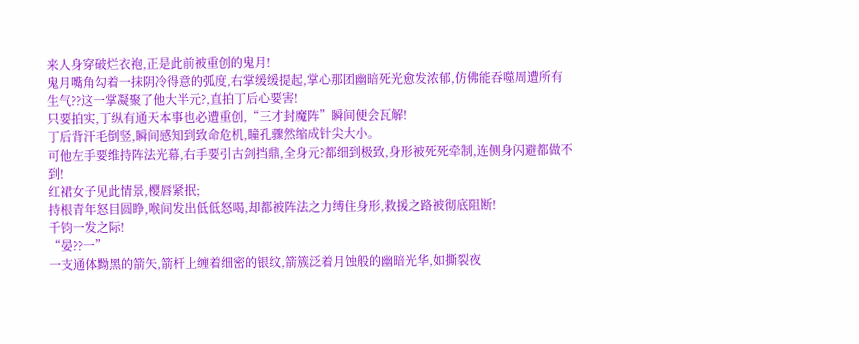来人身穿破烂衣袍,正是此前被重创的鬼月!
鬼月嘴角勾着一抹阴冷得意的弧度,右掌缓缓提起,掌心那团幽暗死光愈发浓郁,仿佛能吞噬周遭所有生气??这一掌凝聚了他大半元?,直拍丁后心要害!
只要拍实,丁纵有通天本事也必遭重创,“三才封魔阵”瞬间便会瓦解!
丁后背汗毛倒竖,瞬间感知到致命危机,瞳孔骤然缩成针尖大小。
可他左手要维持阵法光幕,右手要引古剑挡鼎,全身元?都细到极致,身形被死死牵制,连侧身闪避都做不到!
红裙女子见此情景,樱唇紧抿;
持根青年怒目圆睁,喉间发出低低怒喝,却都被阵法之力缚住身形,救援之路被彻底阻断!
千钧一发之际!
“晏??一”
一支通体黝黑的箭矢,箭杆上缠着细密的银纹,箭簇泛着月蚀般的幽暗光华,如撕裂夜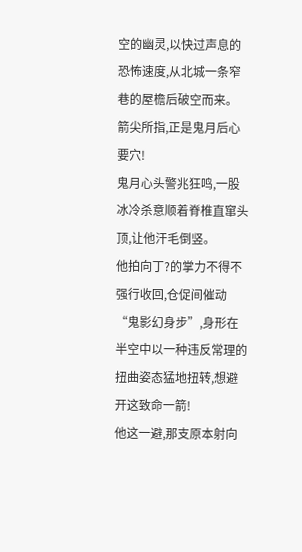空的幽灵,以快过声息的恐怖速度,从北城一条窄巷的屋檐后破空而来。
箭尖所指,正是鬼月后心要穴!
鬼月心头警兆狂鸣,一股冰冷杀意顺着脊椎直窜头顶,让他汗毛倒竖。
他拍向丁?的掌力不得不强行收回,仓促间催动“鬼影幻身步”,身形在半空中以一种违反常理的扭曲姿态猛地扭转,想避开这致命一箭!
他这一避,那支原本射向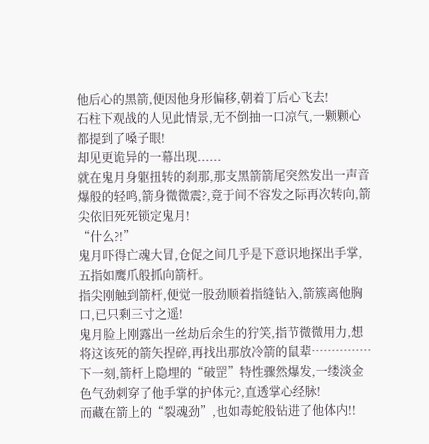他后心的黑箭,便因他身形偏移,朝着丁后心飞去!
石柱下观战的人见此情景,无不倒抽一口凉气,一颗颗心都提到了嗓子眼!
却见更诡异的一幕出现......
就在鬼月身躯扭转的刹那,那支黑箭箭尾突然发出一声音爆般的轻鸣,箭身微微震?,竟于间不容发之际再次转向,箭尖依旧死死锁定鬼月!
“什么?!”
鬼月吓得亡魂大冒,仓促之间几乎是下意识地探出手掌,五指如鹰爪般抓向箭杆。
指尖刚触到箭杆,便觉一股劲顺着指缝钻入,箭簇离他胸口,已只剩三寸之遥!
鬼月脸上刚露出一丝劫后余生的狞笑,指节微微用力,想将这该死的箭矢捏碎,再找出那放冷箭的鼠辈……………
下一刻,箭杆上隐埋的“破罡”特性骤然爆发,一缕淡金色气劲刺穿了他手掌的护体元?,直透掌心经脉!
而藏在箭上的“裂魂劲”,也如毒蛇般钻进了他体内!!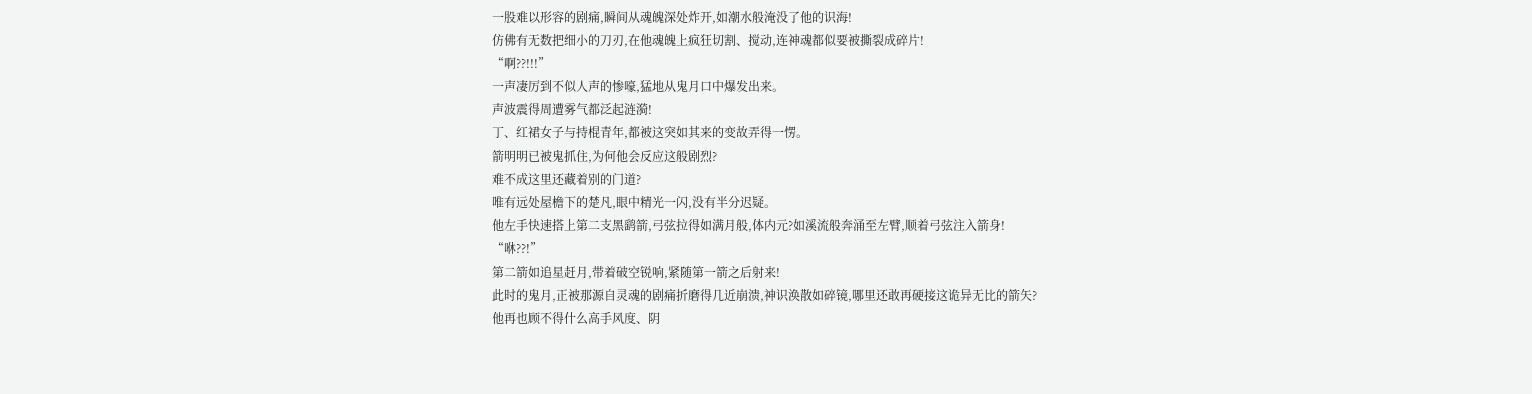一股难以形容的剧痛,瞬间从魂魄深处炸开,如潮水般淹没了他的识海!
仿佛有无数把细小的刀刃,在他魂魄上疯狂切割、搅动,连神魂都似要被撕裂成碎片!
“啊??!!!”
一声凄厉到不似人声的惨嚎,猛地从鬼月口中爆发出来。
声波震得周遭雾气都泛起涟漪!
丁、红裙女子与持棍青年,都被这突如其来的变故弄得一愣。
箭明明已被鬼抓住,为何他会反应这般剧烈?
难不成这里还藏着别的门道?
唯有远处屋檐下的楚凡,眼中精光一闪,没有半分迟疑。
他左手快速搭上第二支黑鹞箭,弓弦拉得如满月般,体内元?如溪流般奔涌至左臂,顺着弓弦注入箭身!
“咻??!”
第二箭如追星赶月,带着破空锐响,紧随第一箭之后射来!
此时的鬼月,正被那源自灵魂的剧痛折磨得几近崩溃,神识涣散如碎镜,哪里还敢再硬接这诡异无比的箭矢?
他再也顾不得什么高手风度、阴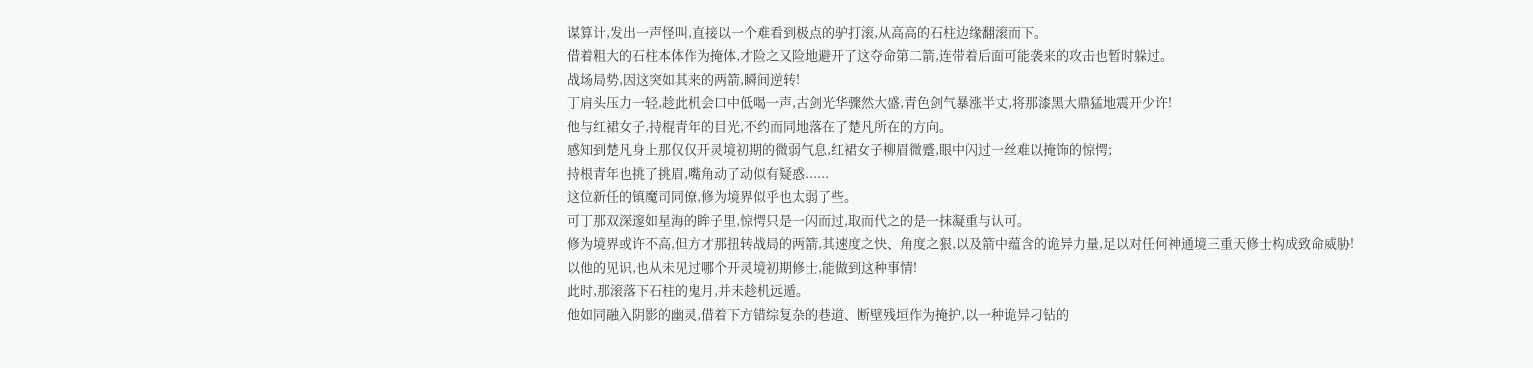谋算计,发出一声怪叫,直接以一个难看到极点的驴打滚,从高高的石柱边缘翻滚而下。
借着粗大的石柱本体作为掩体,才险之又险地避开了这夺命第二箭,连带着后面可能袭来的攻击也暂时躲过。
战场局势,因这突如其来的两箭,瞬间逆转!
丁肩头压力一轻,趁此机会口中低喝一声,古剑光华骤然大盛,青色剑气暴涨半丈,将那漆黑大鼎猛地震开少许!
他与红裙女子,持棍青年的目光,不约而同地落在了楚凡所在的方向。
感知到楚凡身上那仅仅开灵境初期的微弱气息,红裙女子柳眉微蹙,眼中闪过一丝难以掩饰的惊愕;
持根青年也挑了挑眉,嘴角动了动似有疑惑......
这位新任的镇魔司同僚,修为境界似乎也太弱了些。
可丁那双深邃如星海的眸子里,惊愕只是一闪而过,取而代之的是一抹凝重与认可。
修为境界或许不高,但方才那扭转战局的两箭,其速度之快、角度之狠,以及箭中蕴含的诡异力量,足以对任何神通境三重天修士构成致命威胁!
以他的见识,也从未见过哪个开灵境初期修士,能做到这种事情!
此时,那滚落下石柱的鬼月,并未趁机远遁。
他如同融入阴影的幽灵,借着下方错综复杂的巷道、断壁残垣作为掩护,以一种诡异刁钻的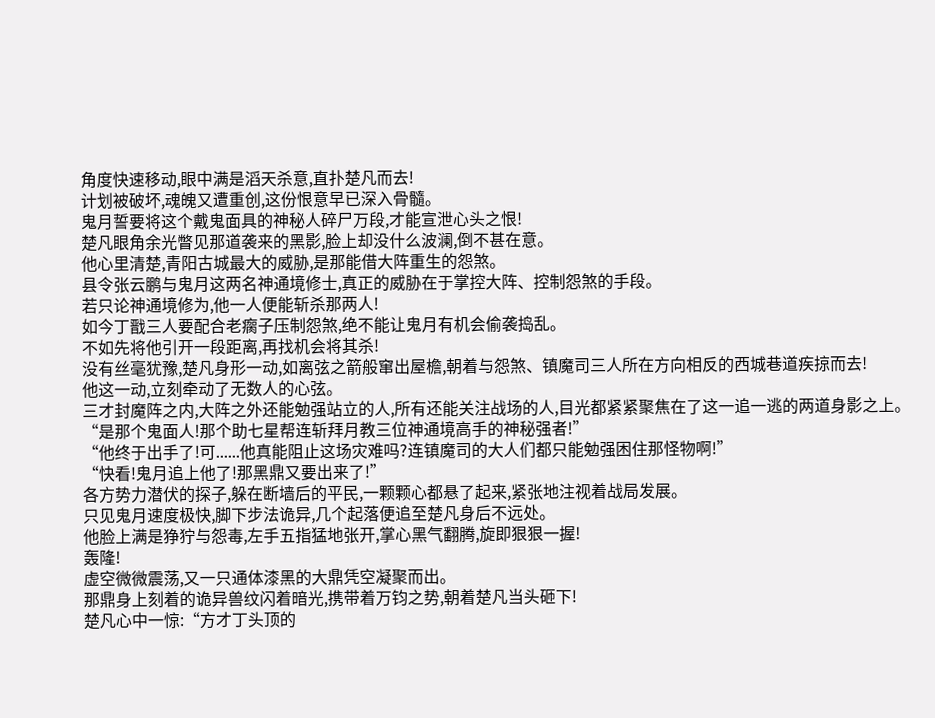角度快速移动,眼中满是滔天杀意,直扑楚凡而去!
计划被破坏,魂魄又遭重创,这份恨意早已深入骨髓。
鬼月誓要将这个戴鬼面具的神秘人碎尸万段,才能宣泄心头之恨!
楚凡眼角余光瞥见那道袭来的黑影,脸上却没什么波澜,倒不甚在意。
他心里清楚,青阳古城最大的威胁,是那能借大阵重生的怨煞。
县令张云鹏与鬼月这两名神通境修士,真正的威胁在于掌控大阵、控制怨煞的手段。
若只论神通境修为,他一人便能斩杀那两人!
如今丁戬三人要配合老瘸子压制怨煞,绝不能让鬼月有机会偷袭捣乱。
不如先将他引开一段距离,再找机会将其杀!
没有丝毫犹豫,楚凡身形一动,如离弦之箭般窜出屋檐,朝着与怨煞、镇魔司三人所在方向相反的西城巷道疾掠而去!
他这一动,立刻牵动了无数人的心弦。
三才封魔阵之内,大阵之外还能勉强站立的人,所有还能关注战场的人,目光都紧紧聚焦在了这一追一逃的两道身影之上。
“是那个鬼面人!那个助七星帮连斩拜月教三位神通境高手的神秘强者!”
“他终于出手了!可......他真能阻止这场灾难吗?连镇魔司的大人们都只能勉强困住那怪物啊!”
“快看!鬼月追上他了!那黑鼎又要出来了!”
各方势力潜伏的探子,躲在断墙后的平民,一颗颗心都悬了起来,紧张地注视着战局发展。
只见鬼月速度极快,脚下步法诡异,几个起落便追至楚凡身后不远处。
他脸上满是狰狞与怨毒,左手五指猛地张开,掌心黑气翻腾,旋即狠狠一握!
轰隆!
虚空微微震荡,又一只通体漆黑的大鼎凭空凝聚而出。
那鼎身上刻着的诡异兽纹闪着暗光,携带着万钧之势,朝着楚凡当头砸下!
楚凡心中一惊:“方才丁头顶的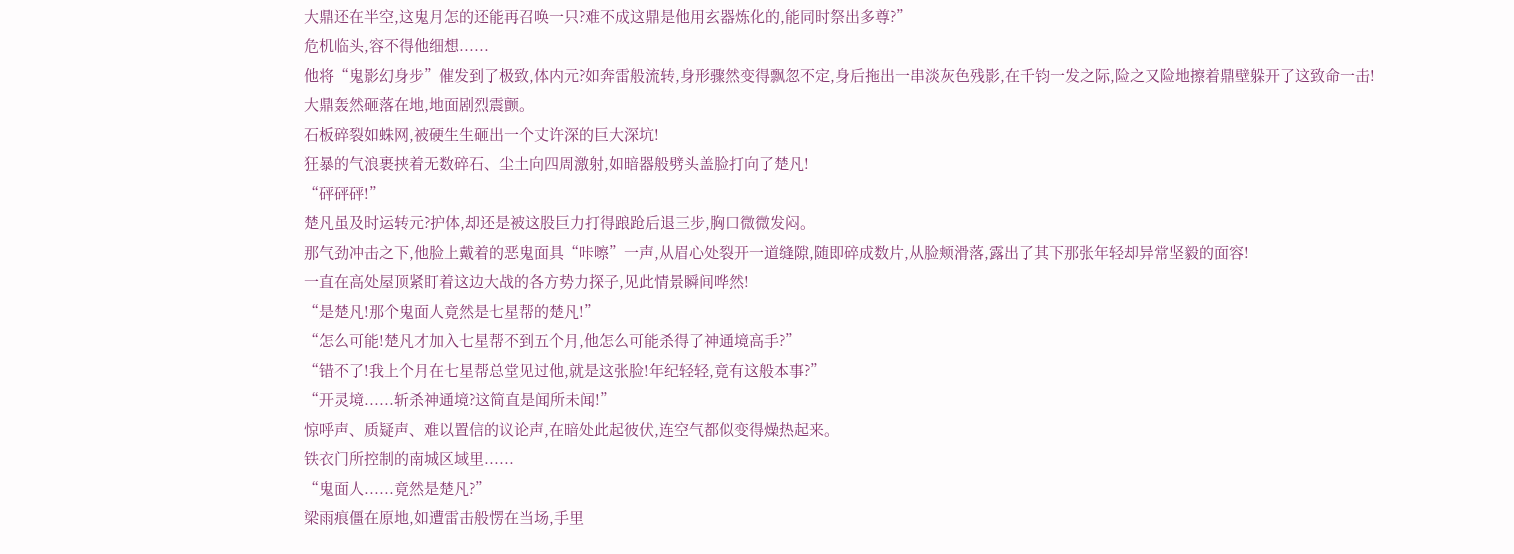大鼎还在半空,这鬼月怎的还能再召唤一只?难不成这鼎是他用玄器炼化的,能同时祭出多尊?”
危机临头,容不得他细想......
他将“鬼影幻身步”催发到了极致,体内元?如奔雷般流转,身形骤然变得飘忽不定,身后拖出一串淡灰色残影,在千钧一发之际,险之又险地擦着鼎壁躲开了这致命一击!
大鼎轰然砸落在地,地面剧烈震颤。
石板碎裂如蛛网,被硬生生砸出一个丈许深的巨大深坑!
狂暴的气浪裹挟着无数碎石、尘土向四周激射,如暗器般劈头盖脸打向了楚凡!
“砰砰砰!”
楚凡虽及时运转元?护体,却还是被这股巨力打得踉跄后退三步,胸口微微发闷。
那气劲冲击之下,他脸上戴着的恶鬼面具“咔嚓”一声,从眉心处裂开一道缝隙,随即碎成数片,从脸颊滑落,露出了其下那张年轻却异常坚毅的面容!
一直在高处屋顶紧盯着这边大战的各方势力探子,见此情景瞬间哗然!
“是楚凡!那个鬼面人竟然是七星帮的楚凡!”
“怎么可能!楚凡才加入七星帮不到五个月,他怎么可能杀得了神通境高手?”
“错不了!我上个月在七星帮总堂见过他,就是这张脸!年纪轻轻,竟有这般本事?”
“开灵境......斩杀神通境?这简直是闻所未闻!”
惊呼声、质疑声、难以置信的议论声,在暗处此起彼伏,连空气都似变得燥热起来。
铁衣门所控制的南城区域里......
“鬼面人......竟然是楚凡?”
梁雨痕僵在原地,如遭雷击般愣在当场,手里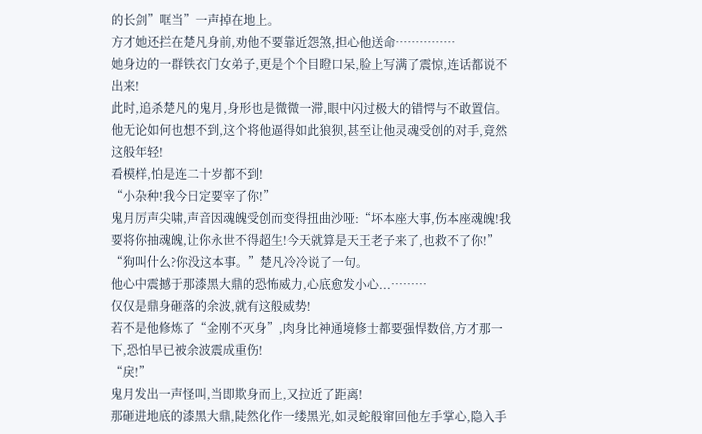的长剑”哐当”一声掉在地上。
方才她还拦在楚凡身前,劝他不要靠近怨煞,担心他送命……………
她身边的一群铁衣门女弟子,更是个个目瞪口呆,脸上写满了震惊,连话都说不出来!
此时,追杀楚凡的鬼月,身形也是微微一滞,眼中闪过极大的错愕与不敢置信。
他无论如何也想不到,这个将他逼得如此狼狈,甚至让他灵魂受创的对手,竟然这般年轻!
看模样,怕是连二十岁都不到!
“小杂种!我今日定要宰了你!”
鬼月厉声尖啸,声音因魂魄受创而变得扭曲沙哑:“坏本座大事,伤本座魂魄!我要将你抽魂魄,让你永世不得超生!今天就算是天王老子来了,也救不了你!”
“狗叫什么?你没这本事。”楚凡冷冷说了一句。
他心中震撼于那漆黑大鼎的恐怖威力,心底愈发小心...………
仅仅是鼎身砸落的余波,就有这般威势!
若不是他修炼了“金刚不灭身”,肉身比神通境修士都要强悍数倍,方才那一下,恐怕早已被余波震成重伤!
“戾!”
鬼月发出一声怪叫,当即欺身而上,又拉近了距离!
那砸进地底的漆黑大鼎,陡然化作一缕黑光,如灵蛇般窜回他左手掌心,隐入手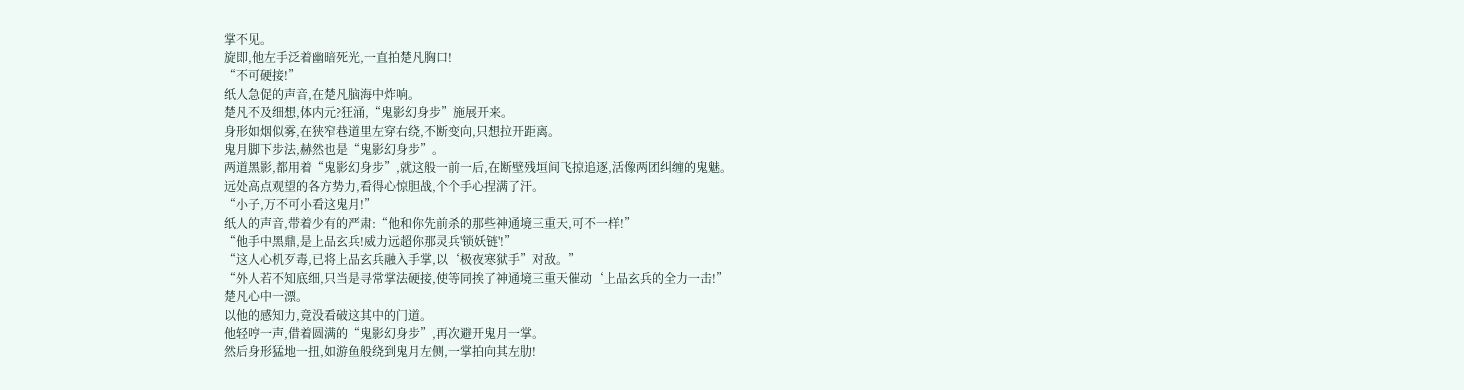掌不见。
旋即,他左手泛着幽暗死光,一直拍楚凡胸口!
“不可硬接!”
纸人急促的声音,在楚凡脑海中炸响。
楚凡不及细想,体内元?狂涌,“鬼影幻身步”施展开来。
身形如烟似雾,在狭窄巷道里左穿右绕,不断变向,只想拉开距离。
鬼月脚下步法,赫然也是“鬼影幻身步”。
两道黑影,都用着“鬼影幻身步”,就这般一前一后,在断壁残垣间飞掠追逐,活像两团纠缠的鬼魅。
远处高点观望的各方势力,看得心惊胆战,个个手心捏满了汗。
“小子,万不可小看这鬼月!”
纸人的声音,带着少有的严肃:“他和你先前杀的那些神通境三重天,可不一样!”
“他手中黑鼎,是上品玄兵!威力远超你那灵兵'锁妖链'!”
“这人心机歹毒,已将上品玄兵融入手掌,以‘极夜寒狱手”对敌。”
“外人若不知底细,只当是寻常掌法硬接,使等同挨了神通境三重天催动‘上品玄兵的全力一击!”
楚凡心中一漂。
以他的感知力,竟没看破这其中的门道。
他轻哼一声,借着圆满的“鬼影幻身步”,再次避开鬼月一掌。
然后身形猛地一扭,如游鱼般绕到鬼月左侧,一掌拍向其左肋!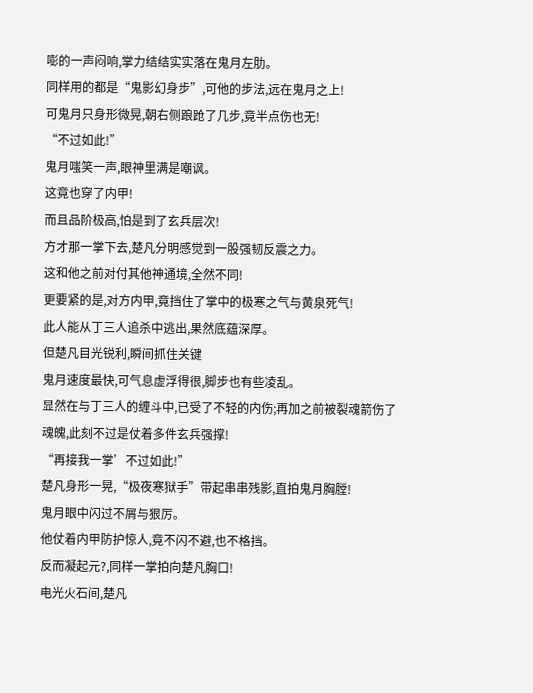嘭的一声闷响,掌力结结实实落在鬼月左肋。
同样用的都是“鬼影幻身步”,可他的步法,远在鬼月之上!
可鬼月只身形微晃,朝右侧踉跄了几步,竟半点伤也无!
“不过如此!”
鬼月嗤笑一声,眼神里满是嘲讽。
这竟也穿了内甲!
而且品阶极高,怕是到了玄兵层次!
方才那一掌下去,楚凡分明感觉到一股强韧反震之力。
这和他之前对付其他神通境,全然不同!
更要紧的是,对方内甲,竟挡住了掌中的极寒之气与黄泉死气!
此人能从丁三人追杀中逃出,果然底蕴深厚。
但楚凡目光锐利,瞬间抓住关键
鬼月速度最快,可气息虚浮得很,脚步也有些凌乱。
显然在与丁三人的缠斗中,已受了不轻的内伤;再加之前被裂魂箭伤了魂魄,此刻不过是仗着多件玄兵强撑!
“再接我一掌’不过如此!”
楚凡身形一晃,“极夜寒狱手”带起串串残影,直拍鬼月胸膛!
鬼月眼中闪过不屑与狠厉。
他仗着内甲防护惊人,竟不闪不避,也不格挡。
反而凝起元?,同样一掌拍向楚凡胸口!
电光火石间,楚凡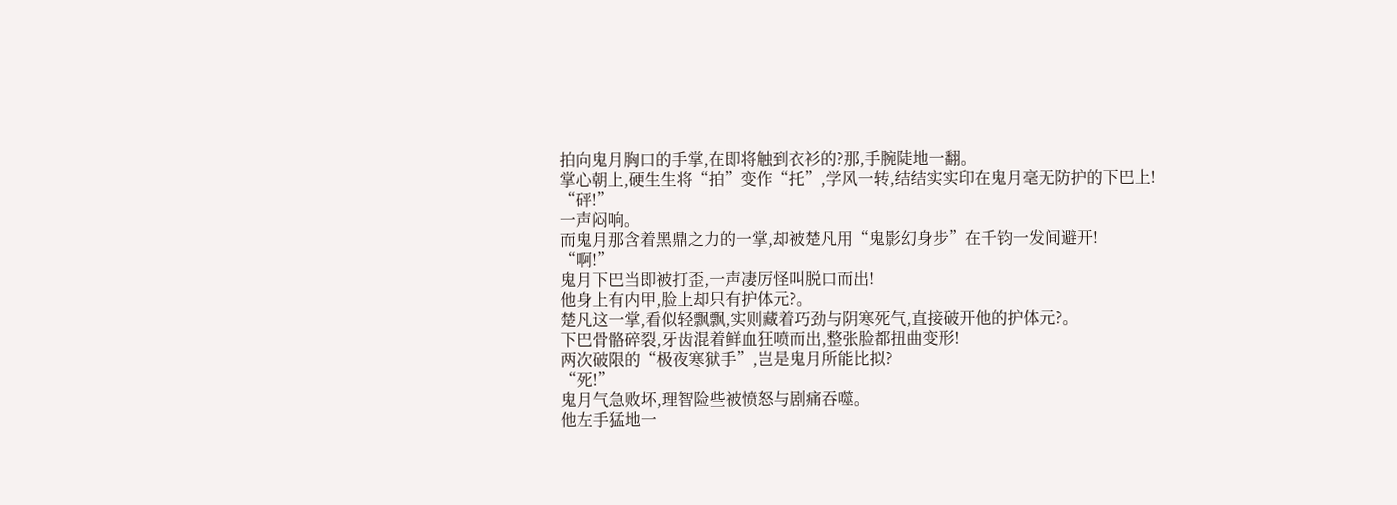拍向鬼月胸口的手掌,在即将触到衣衫的?那,手腕陡地一翻。
掌心朝上,硬生生将“拍”变作“托”,学风一转,结结实实印在鬼月毫无防护的下巴上!
“砰!”
一声闷响。
而鬼月那含着黑鼎之力的一掌,却被楚凡用“鬼影幻身步”在千钧一发间避开!
“啊!”
鬼月下巴当即被打歪,一声凄厉怪叫脱口而出!
他身上有内甲,脸上却只有护体元?。
楚凡这一掌,看似轻飘飘,实则藏着巧劲与阴寒死气,直接破开他的护体元?。
下巴骨骼碎裂,牙齿混着鲜血狂喷而出,整张脸都扭曲变形!
两次破限的“极夜寒狱手”,岂是鬼月所能比拟?
“死!”
鬼月气急败坏,理智险些被愤怒与剧痛吞噬。
他左手猛地一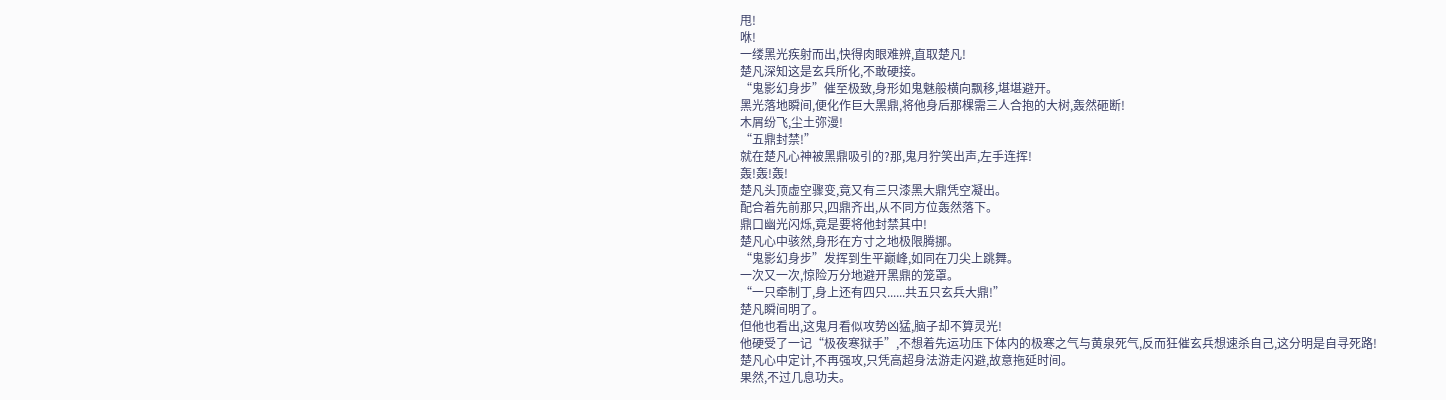甩!
咻!
一缕黑光疾射而出,快得肉眼难辨,直取楚凡!
楚凡深知这是玄兵所化,不敢硬接。
“鬼影幻身步”催至极致,身形如鬼魅般横向飘移,堪堪避开。
黑光落地瞬间,便化作巨大黑鼎,将他身后那棵需三人合抱的大树,轰然砸断!
木屑纷飞,尘土弥漫!
“五鼎封禁!”
就在楚凡心神被黑鼎吸引的?那,鬼月狞笑出声,左手连挥!
轰!轰!轰!
楚凡头顶虚空骤变,竟又有三只漆黑大鼎凭空凝出。
配合着先前那只,四鼎齐出,从不同方位轰然落下。
鼎口幽光闪烁,竟是要将他封禁其中!
楚凡心中骇然,身形在方寸之地极限腾挪。
“鬼影幻身步”发挥到生平巅峰,如同在刀尖上跳舞。
一次又一次,惊险万分地避开黑鼎的笼罩。
“一只牵制丁,身上还有四只......共五只玄兵大鼎!”
楚凡瞬间明了。
但他也看出,这鬼月看似攻势凶猛,脑子却不算灵光!
他硬受了一记“极夜寒狱手”,不想着先运功压下体内的极寒之气与黄泉死气,反而狂催玄兵想速杀自己,这分明是自寻死路!
楚凡心中定计,不再强攻,只凭高超身法游走闪避,故意拖延时间。
果然,不过几息功夫。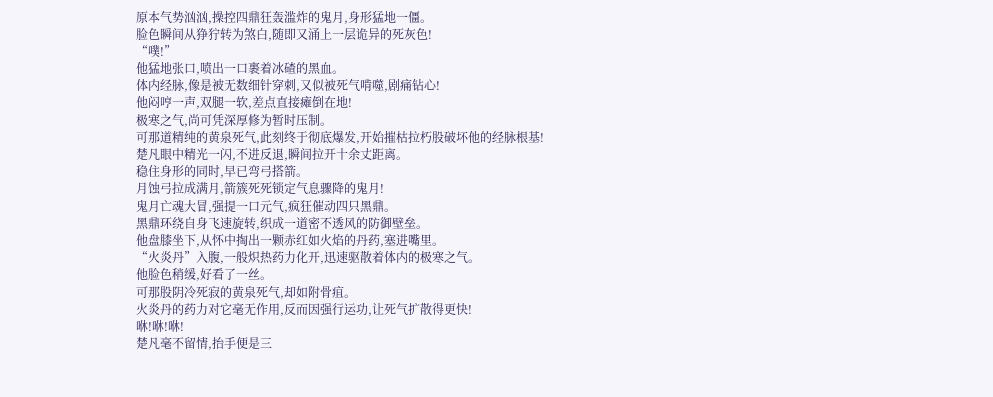原本气势汹汹,操控四鼎狂轰滥炸的鬼月,身形猛地一僵。
脸色瞬间从狰狞转为煞白,随即又涌上一层诡异的死灰色!
“噗!”
他猛地张口,喷出一口裹着冰碴的黑血。
体内经脉,像是被无数细针穿刺,又似被死气啃噬,剧痛钻心!
他闷哼一声,双腿一软,差点直接瘫倒在地!
极寒之气,尚可凭深厚修为暂时压制。
可那道精纯的黄泉死气,此刻终于彻底爆发,开始摧枯拉朽股破坏他的经脉根基!
楚凡眼中精光一闪,不进反退,瞬间拉开十余丈距离。
稳住身形的同时,早已弯弓搭箭。
月蚀弓拉成满月,箭簇死死锁定气息骤降的鬼月!
鬼月亡魂大冒,强提一口元气,疯狂催动四只黑鼎。
黑鼎环绕自身飞速旋转,织成一道密不透风的防御壁垒。
他盘膝坐下,从怀中掏出一颗赤红如火焰的丹药,塞进嘴里。
“火炎丹”入腹,一般炽热药力化开,迅速驱散着体内的极寒之气。
他脸色稍缓,好看了一丝。
可那股阴冷死寂的黄泉死气,却如附骨疽。
火炎丹的药力对它毫无作用,反而因强行运功,让死气扩散得更快!
咻!咻!咻!
楚凡毫不留情,抬手便是三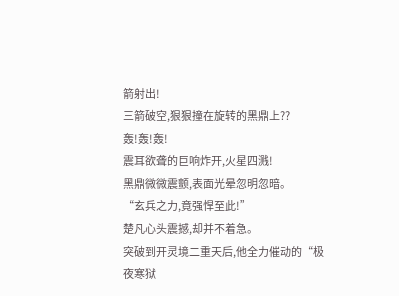箭射出!
三箭破空,狠狠撞在旋转的黑鼎上??
轰!轰!轰!
震耳欲聋的巨响炸开,火星四溅!
黑鼎微微震颤,表面光晕忽明忽暗。
“玄兵之力,竟强悍至此!”
楚凡心头震撼,却并不着急。
突破到开灵境二重天后,他全力催动的“极夜寒狱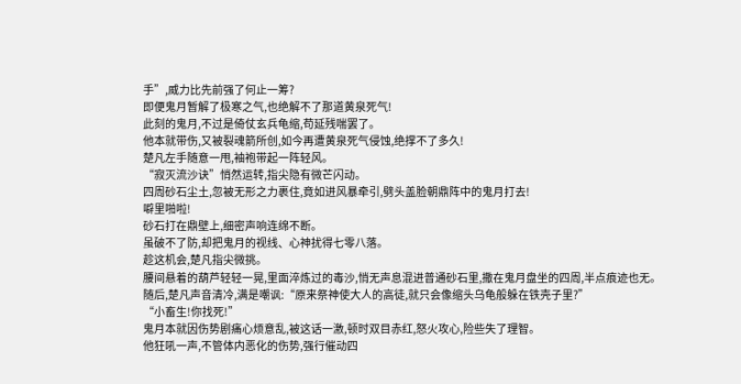手”,威力比先前强了何止一筹?
即便鬼月暂解了极寒之气,也绝解不了那道黄泉死气!
此刻的鬼月,不过是倚仗玄兵龟缩,苟延残喘罢了。
他本就带伤,又被裂魂箭所创,如今再遭黄泉死气侵蚀,绝撑不了多久!
楚凡左手随意一甩,袖袍带起一阵轻风。
“寂灭流沙诀”悄然运转,指尖隐有微芒闪动。
四周砂石尘土,忽被无形之力裹住,竟如进风暴牵引,劈头盖脸朝鼎阵中的鬼月打去!
噼里啪啦!
砂石打在鼎壁上,细密声响连绵不断。
虽破不了防,却把鬼月的视线、心神扰得七零八落。
趁这机会,楚凡指尖微挑。
腰间悬着的葫芦轻轻一晃,里面淬炼过的毒沙,悄无声息混进普通砂石里,撒在鬼月盘坐的四周,半点痕迹也无。
随后,楚凡声音清冷,满是嘲讽:“原来祭神使大人的高徒,就只会像缩头乌龟般躲在铁壳子里?”
“小畜生!你找死!”
鬼月本就因伤势剧痛心烦意乱,被这话一激,顿时双目赤红,怒火攻心,险些失了理智。
他狂吼一声,不管体内恶化的伤势,强行催动四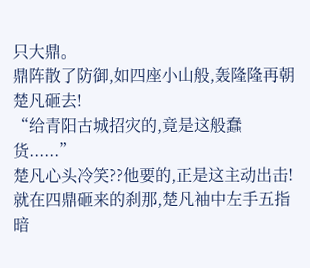只大鼎。
鼎阵散了防御,如四座小山般,轰隆隆再朝楚凡砸去!
“给青阳古城招灾的,竟是这般蠢货......”
楚凡心头冷笑??他要的,正是这主动出击!
就在四鼎砸来的刹那,楚凡袖中左手五指暗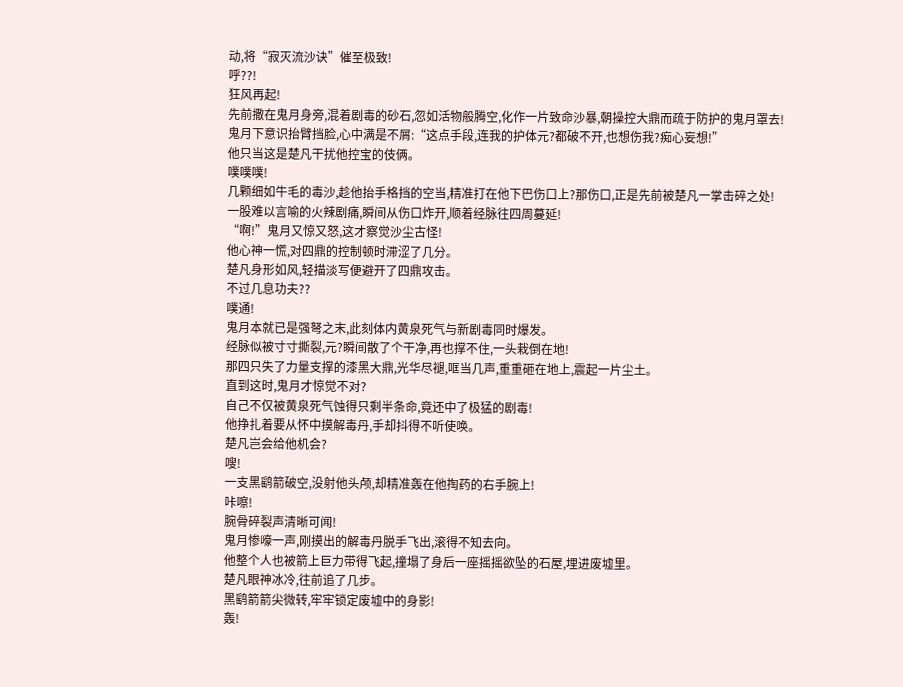动,将“寂灭流沙诀”催至极致!
呼??!
狂风再起!
先前撒在鬼月身旁,混着剧毒的砂石,忽如活物般腾空,化作一片致命沙暴,朝操控大鼎而疏于防护的鬼月罩去!
鬼月下意识抬臂挡脸,心中满是不屑:“这点手段,连我的护体元?都破不开,也想伤我?痴心妄想!”
他只当这是楚凡干扰他控宝的伎俩。
噗噗噗!
几颗细如牛毛的毒沙,趁他抬手格挡的空当,精准打在他下巴伤口上?那伤口,正是先前被楚凡一掌击碎之处!
一股难以言喻的火辣剧痛,瞬间从伤口炸开,顺着经脉往四周蔓延!
“啊!”鬼月又惊又怒,这才察觉沙尘古怪!
他心神一慌,对四鼎的控制顿时滞涩了几分。
楚凡身形如风,轻描淡写便避开了四鼎攻击。
不过几息功夫??
噗通!
鬼月本就已是强弩之末,此刻体内黄泉死气与新剧毒同时爆发。
经脉似被寸寸撕裂,元?瞬间散了个干净,再也撑不住,一头栽倒在地!
那四只失了力量支撑的漆黑大鼎,光华尽褪,哐当几声,重重砸在地上,震起一片尘土。
直到这时,鬼月才惊觉不对?
自己不仅被黄泉死气蚀得只剩半条命,竟还中了极猛的剧毒!
他挣扎着要从怀中摸解毒丹,手却抖得不听使唤。
楚凡岂会给他机会?
嗖!
一支黑鹞箭破空,没射他头颅,却精准轰在他掏药的右手腕上!
咔嚓!
腕骨碎裂声清晰可闻!
鬼月惨嚎一声,刚摸出的解毒丹脱手飞出,滚得不知去向。
他整个人也被箭上巨力带得飞起,撞塌了身后一座摇摇欲坠的石屋,埋进废墟里。
楚凡眼神冰冷,往前追了几步。
黑鹞箭箭尖微转,牢牢锁定废墟中的身影!
轰!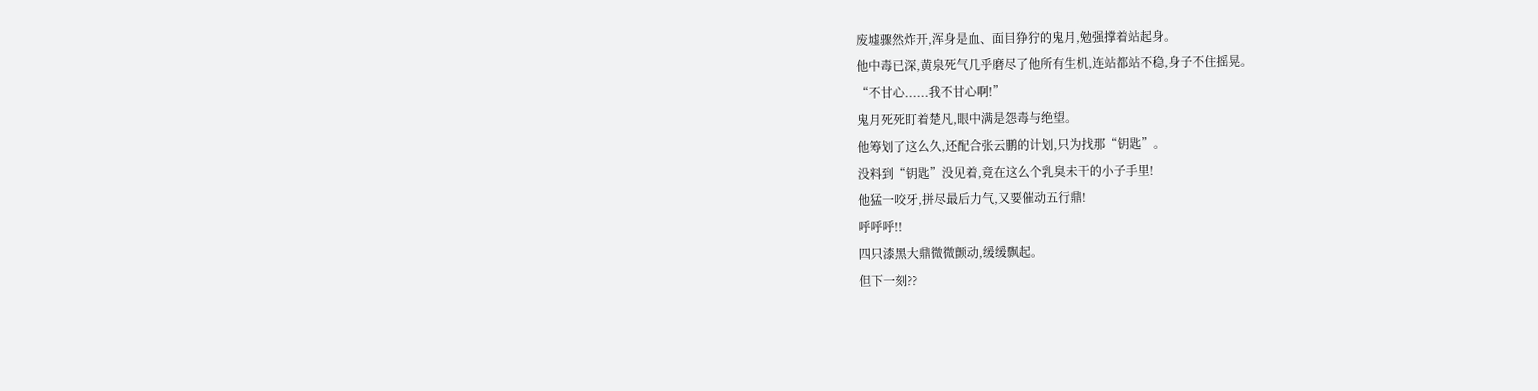废墟骤然炸开,浑身是血、面目狰狞的鬼月,勉强撑着站起身。
他中毒已深,黄泉死气几乎磨尽了他所有生机,连站都站不稳,身子不住摇晃。
“不甘心......我不甘心啊!”
鬼月死死盯着楚凡,眼中满是怨毒与绝望。
他筹划了这么久,还配合张云鹏的计划,只为找那“钥匙”。
没料到“钥匙”没见着,竟在这么个乳臭未干的小子手里!
他猛一咬牙,拼尽最后力气,又要催动五行鼎!
呼呼呼!!
四只漆黑大鼎微微颤动,缓缓飘起。
但下一刻??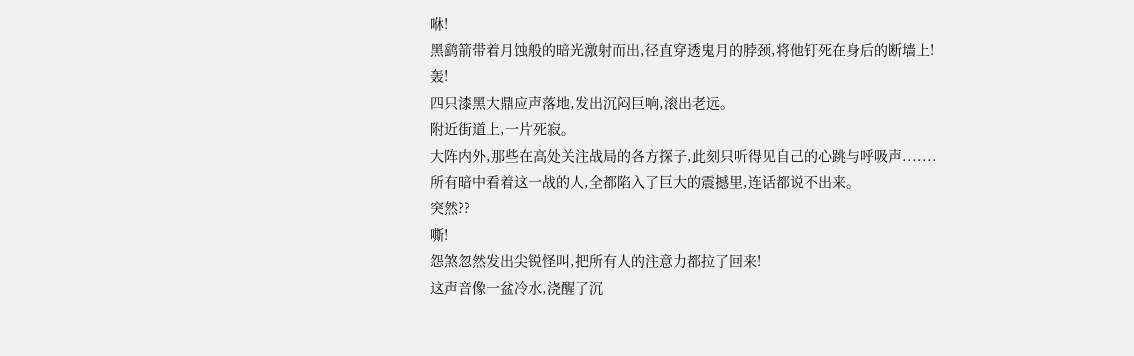咻!
黑鹞箭带着月蚀般的暗光激射而出,径直穿透鬼月的脖颈,将他钉死在身后的断墙上!
轰!
四只漆黑大鼎应声落地,发出沉闷巨响,滚出老远。
附近街道上,一片死寂。
大阵内外,那些在高处关注战局的各方探子,此刻只听得见自己的心跳与呼吸声.......
所有暗中看着这一战的人,全都陷入了巨大的震撼里,连话都说不出来。
突然??
嘶!
怨煞忽然发出尖锐怪叫,把所有人的注意力都拉了回来!
这声音像一盆冷水,浇醒了沉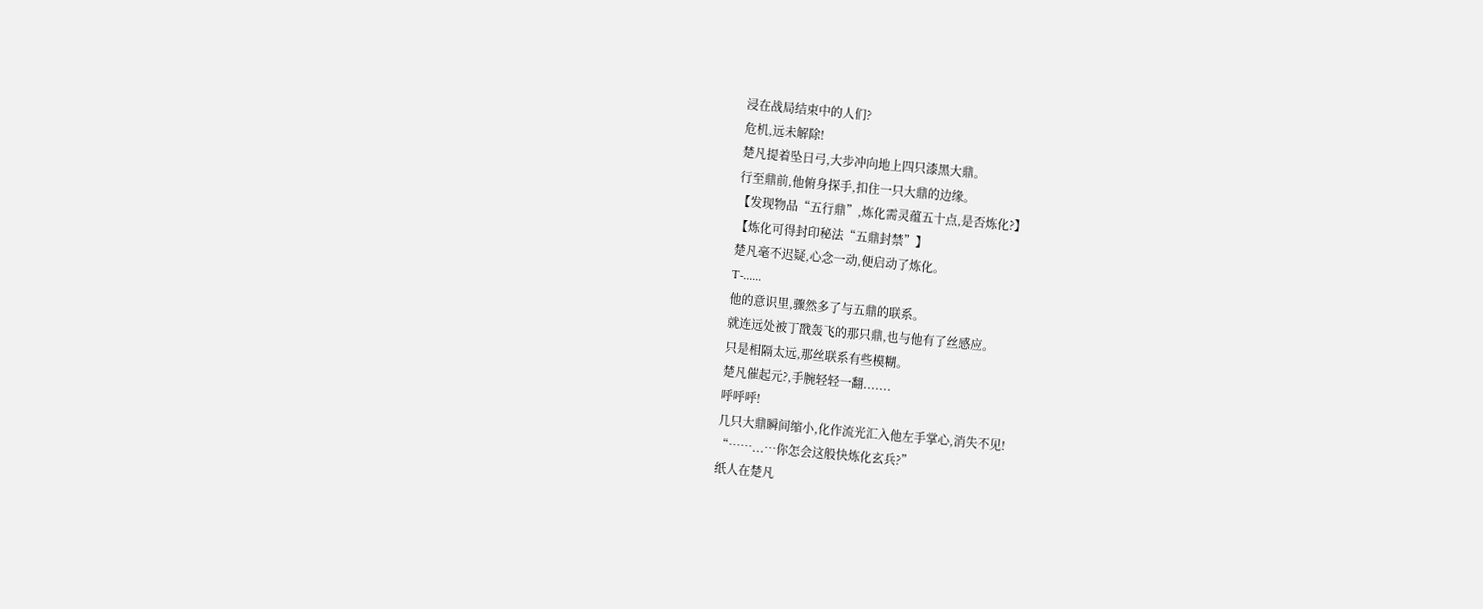浸在战局结束中的人们?
危机,远未解除!
楚凡提着坠日弓,大步冲向地上四只漆黑大鼎。
行至鼎前,他俯身探手,扣住一只大鼎的边缘。
【发现物品“五行鼎”,炼化需灵蕴五十点,是否炼化?】
【炼化可得封印秘法“五鼎封禁”】
楚凡毫不迟疑,心念一动,便启动了炼化。
T-......
他的意识里,骤然多了与五鼎的联系。
就连远处被丁戬轰飞的那只鼎,也与他有了丝感应。
只是相隔太远,那丝联系有些模糊。
楚凡催起元?,手腕轻轻一翻.......
呼呼呼!
几只大鼎瞬间缩小,化作流光汇入他左手掌心,消失不见!
“……...…你怎会这般快炼化玄兵?”
纸人在楚凡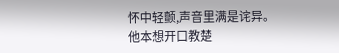怀中轻颤,声音里满是诧异。
他本想开口教楚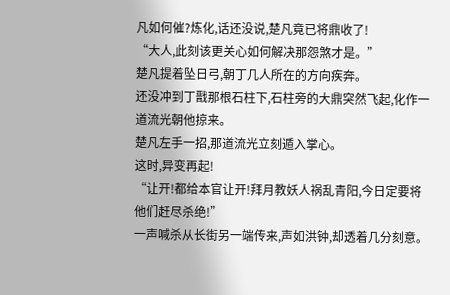凡如何催?炼化,话还没说,楚凡竟已将鼎收了!
“大人,此刻该更关心如何解决那怨煞才是。”
楚凡提着坠日弓,朝丁几人所在的方向疾奔。
还没冲到丁戬那根石柱下,石柱旁的大鼎突然飞起,化作一道流光朝他掠来。
楚凡左手一招,那道流光立刻遁入掌心。
这时,异变再起!
“让开!都给本官让开!拜月教妖人祸乱青阳,今日定要将他们赶尽杀绝!”
一声喊杀从长街另一端传来,声如洪钟,却透着几分刻意。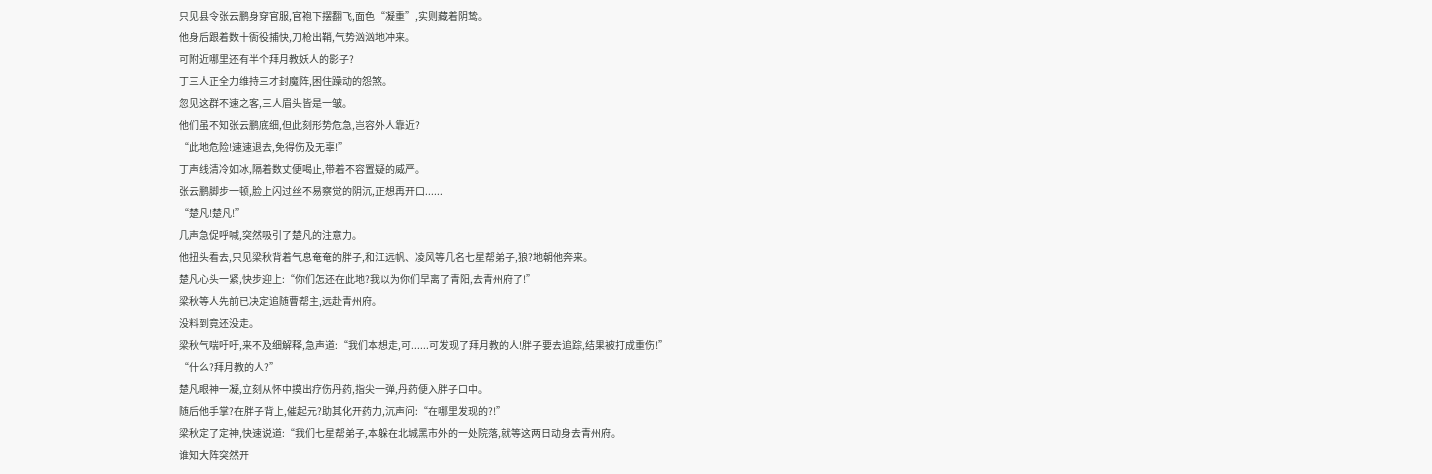只见县令张云鹏身穿官服,官袍下摆翻飞,面色“凝重”,实则藏着阴鸷。
他身后跟着数十衙役捕快,刀枪出鞘,气势汹汹地冲来。
可附近哪里还有半个拜月教妖人的影子?
丁三人正全力维持三才封魔阵,困住躁动的怨煞。
忽见这群不速之客,三人眉头皆是一皱。
他们虽不知张云鹏底细,但此刻形势危急,岂容外人靠近?
“此地危险!速速退去,免得伤及无辜!”
丁声线清冷如冰,隔着数丈便喝止,带着不容置疑的威严。
张云鹏脚步一顿,脸上闪过丝不易察觉的阴沉,正想再开口......
“楚凡!楚凡!”
几声急促呼喊,突然吸引了楚凡的注意力。
他扭头看去,只见梁秋背着气息奄奄的胖子,和江远帆、凌风等几名七星帮弟子,狼?地朝他奔来。
楚凡心头一紧,快步迎上:“你们怎还在此地?我以为你们早离了青阳,去青州府了!”
梁秋等人先前已决定追随曹帮主,远赴青州府。
没料到竟还没走。
梁秋气喘吁吁,来不及细解释,急声道:“我们本想走,可......可发现了拜月教的人!胖子要去追踪,结果被打成重伤!”
“什么?拜月教的人?”
楚凡眼神一凝,立刻从怀中摸出疗伤丹药,指尖一弹,丹药便入胖子口中。
随后他手掌?在胖子背上,催起元?助其化开药力,沉声问:“在哪里发现的?!”
梁秋定了定神,快速说道:“我们七星帮弟子,本躲在北城黑市外的一处院落,就等这两日动身去青州府。
谁知大阵突然开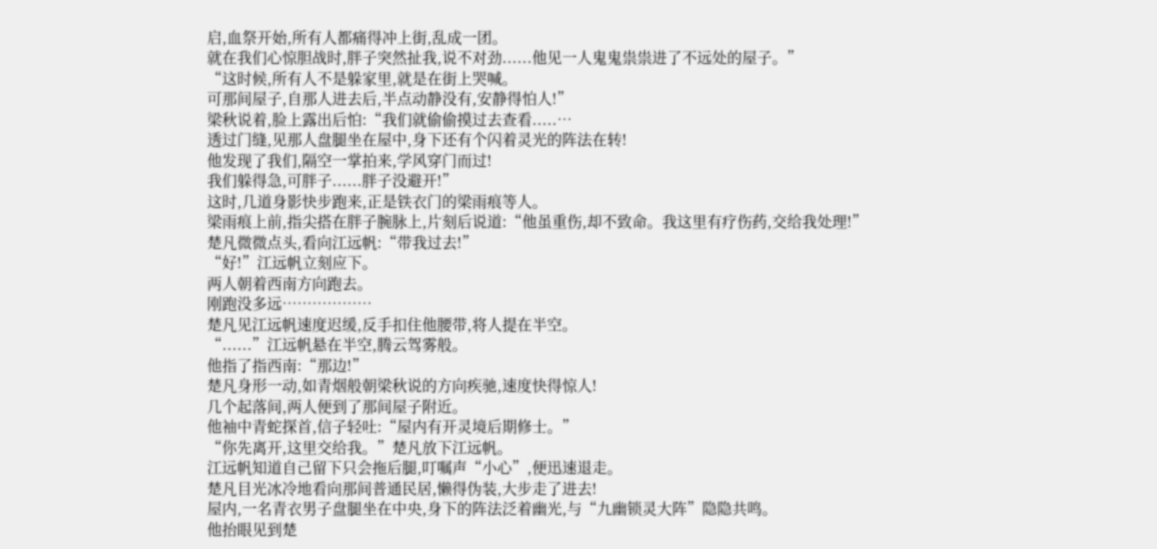启,血祭开始,所有人都痛得冲上街,乱成一团。
就在我们心惊胆战时,胖子突然扯我,说不对劲......他见一人鬼鬼祟祟进了不远处的屋子。”
“这时候,所有人不是躲家里,就是在街上哭喊。
可那间屋子,自那人进去后,半点动静没有,安静得怕人!”
梁秋说着,脸上露出后怕:“我们就偷偷摸过去查看.....…
透过门缝,见那人盘腿坐在屋中,身下还有个闪着灵光的阵法在转!
他发现了我们,隔空一掌拍来,学风穿门而过!
我们躲得急,可胖子......胖子没避开!”
这时,几道身影快步跑来,正是铁衣门的梁雨痕等人。
梁雨痕上前,指尖搭在胖子腕脉上,片刻后说道:“他虽重伤,却不致命。我这里有疗伤药,交给我处理!”
楚凡微微点头,看向江远帆:“带我过去!”
“好!”江远帆立刻应下。
两人朝着西南方向跑去。
刚跑没多远………………
楚凡见江远帆速度迟缓,反手扣住他腰带,将人提在半空。
“......”江远帆悬在半空,腾云驾雾般。
他指了指西南:“那边!”
楚凡身形一动,如青烟般朝梁秋说的方向疾驰,速度快得惊人!
几个起落间,两人便到了那间屋子附近。
他袖中青蛇探首,信子轻吐:“屋内有开灵境后期修士。”
“你先离开,这里交给我。”楚凡放下江远帆。
江远帆知道自己留下只会拖后腿,叮嘱声“小心”,便迅速退走。
楚凡目光冰冷地看向那间普通民居,懒得伪装,大步走了进去!
屋内,一名青衣男子盘腿坐在中央,身下的阵法泛着幽光,与“九幽锁灵大阵”隐隐共鸣。
他抬眼见到楚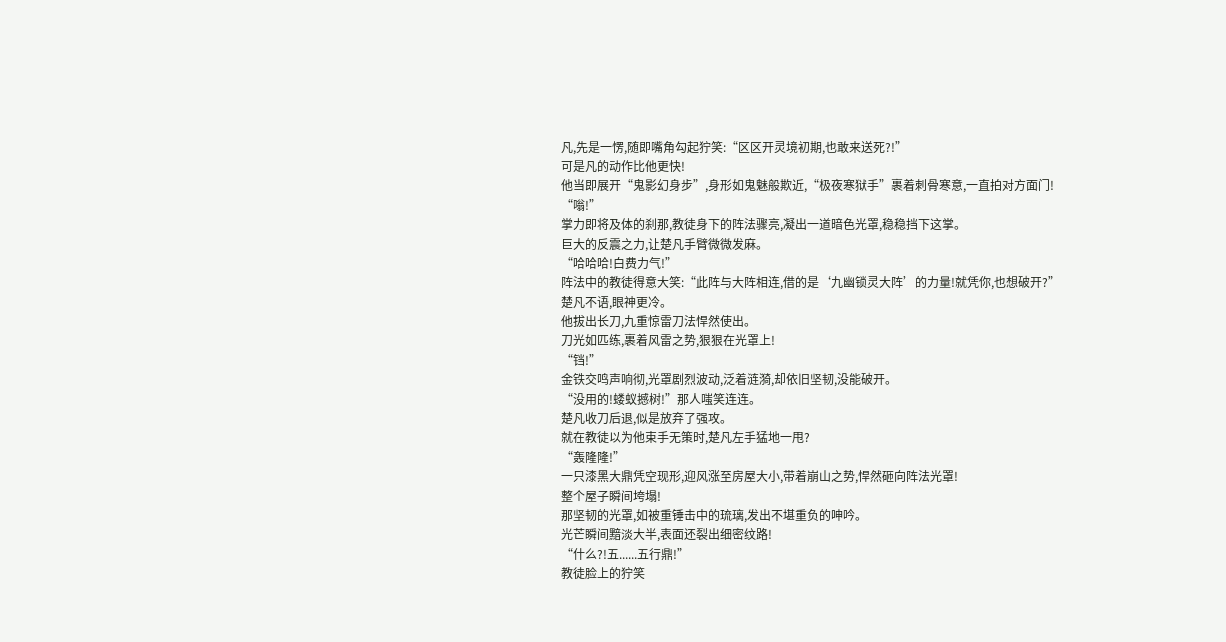凡,先是一愣,随即嘴角勾起狞笑:“区区开灵境初期,也敢来送死?!”
可是凡的动作比他更快!
他当即展开“鬼影幻身步”,身形如鬼魅般欺近,“极夜寒狱手”裹着刺骨寒意,一直拍对方面门!
“嗡!”
掌力即将及体的刹那,教徒身下的阵法骤亮,凝出一道暗色光罩,稳稳挡下这掌。
巨大的反震之力,让楚凡手臂微微发麻。
“哈哈哈!白费力气!”
阵法中的教徒得意大笑:“此阵与大阵相连,借的是‘九幽锁灵大阵’的力量!就凭你,也想破开?”
楚凡不语,眼神更冷。
他拔出长刀,九重惊雷刀法悍然使出。
刀光如匹练,裹着风雷之势,狠狠在光罩上!
“铛!”
金铁交鸣声响彻,光罩剧烈波动,泛着涟漪,却依旧坚韧,没能破开。
“没用的!蝼蚁撼树!”那人嗤笑连连。
楚凡收刀后退,似是放弃了强攻。
就在教徒以为他束手无策时,楚凡左手猛地一甩?
“轰隆隆!”
一只漆黑大鼎凭空现形,迎风涨至房屋大小,带着崩山之势,悍然砸向阵法光罩!
整个屋子瞬间垮塌!
那坚韧的光罩,如被重锤击中的琉璃,发出不堪重负的呻吟。
光芒瞬间黯淡大半,表面还裂出细密纹路!
“什么?!五......五行鼎!”
教徒脸上的狞笑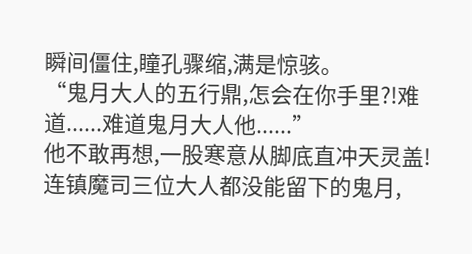瞬间僵住,瞳孔骤缩,满是惊骇。
“鬼月大人的五行鼎,怎会在你手里?!难道......难道鬼月大人他......”
他不敢再想,一股寒意从脚底直冲天灵盖!
连镇魔司三位大人都没能留下的鬼月,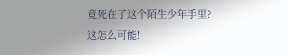竟死在了这个陌生少年手里?
这怎么可能!